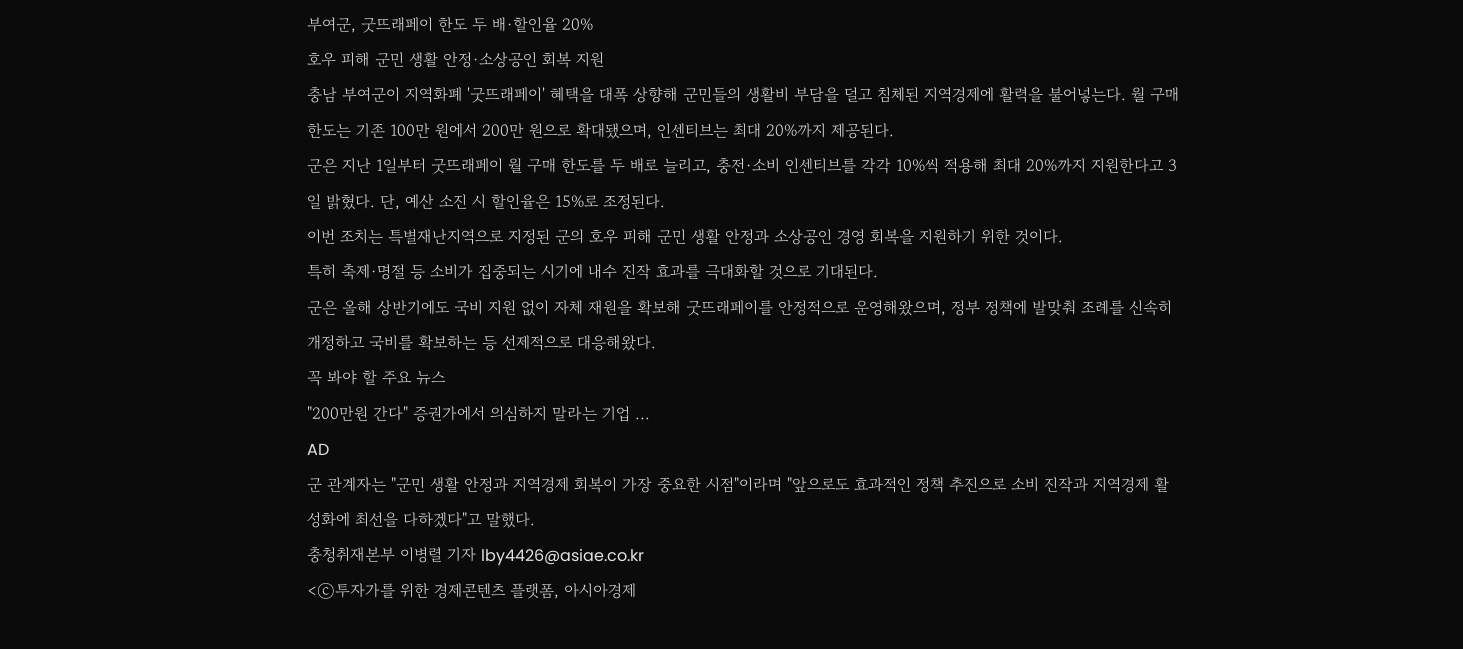부여군, 굿뜨래페이 한도 두 배·할인율 20%
호우 피해 군민 생활 안정·소상공인 회복 지원
충남 부여군이 지역화폐 '굿뜨래페이' 혜택을 대폭 상향해 군민들의 생활비 부담을 덜고 침체된 지역경제에 활력을 불어넣는다. 월 구매 한도는 기존 100만 원에서 200만 원으로 확대됐으며, 인센티브는 최대 20%까지 제공된다.
군은 지난 1일부터 굿뜨래페이 월 구매 한도를 두 배로 늘리고, 충전·소비 인센티브를 각각 10%씩 적용해 최대 20%까지 지원한다고 3일 밝혔다. 단, 예산 소진 시 할인율은 15%로 조정된다.
이번 조치는 특별재난지역으로 지정된 군의 호우 피해 군민 생활 안정과 소상공인 경영 회복을 지원하기 위한 것이다.
특히 축제·명절 등 소비가 집중되는 시기에 내수 진작 효과를 극대화할 것으로 기대된다.
군은 올해 상반기에도 국비 지원 없이 자체 재원을 확보해 굿뜨래페이를 안정적으로 운영해왔으며, 정부 정책에 발맞춰 조례를 신속히 개정하고 국비를 확보하는 등 선제적으로 대응해왔다.
꼭 봐야 할 주요 뉴스
"200만원 간다" 증권가에서 의심하지 말라는 기업 ...
AD
군 관계자는 "군민 생활 안정과 지역경제 회복이 가장 중요한 시점"이라며 "앞으로도 효과적인 정책 추진으로 소비 진작과 지역경제 활성화에 최선을 다하겠다"고 말했다.
충청취재본부 이병렬 기자 lby4426@asiae.co.kr
<ⓒ투자가를 위한 경제콘텐츠 플랫폼, 아시아경제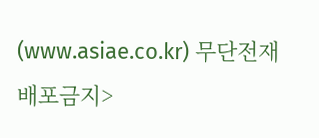(www.asiae.co.kr) 무단전재 배포금지>